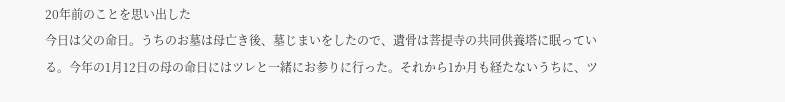20年前のことを思い出した
今日は父の命日。うちのお墓は母亡き後、墓じまいをしたので、遺骨は菩提寺の共同供養塔に眠っている。今年の1月12日の母の命日にはツレと一緒にお参りに行った。それから1か月も経たないうちに、ツ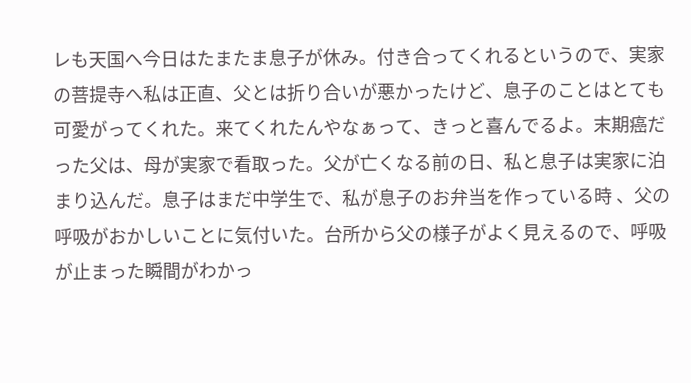レも天国へ今日はたまたま息子が休み。付き合ってくれるというので、実家の菩提寺へ私は正直、父とは折り合いが悪かったけど、息子のことはとても可愛がってくれた。来てくれたんやなぁって、きっと喜んでるよ。末期癌だった父は、母が実家で看取った。父が亡くなる前の日、私と息子は実家に泊まり込んだ。息子はまだ中学生で、私が息子のお弁当を作っている時 、父の呼吸がおかしいことに気付いた。台所から父の様子がよく見えるので、呼吸が止まった瞬間がわかっ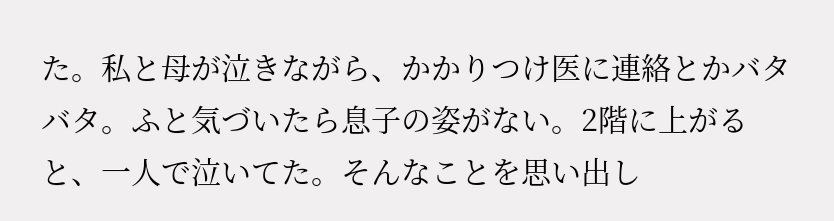た。私と母が泣きながら、かかりつけ医に連絡とかバタバタ。ふと気づいたら息子の姿がない。2階に上がると、一人で泣いてた。そんなことを思い出し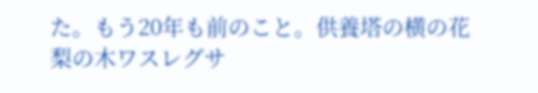た。もう20年も前のこと。供養塔の横の花梨の木ワスレグサ